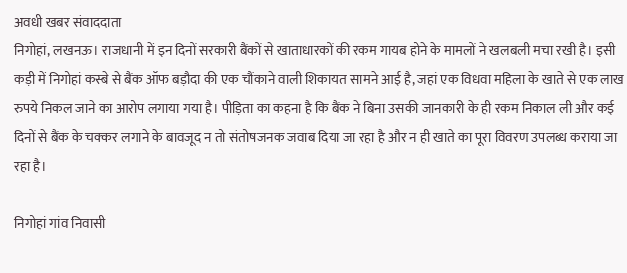अवधी खबर संवाददाता
निगोहां, लखनऊ। राजधानी में इन दिनों सरकारी बैंकों से खाताधारकों की रकम गायब होने के मामलों ने खलबली मचा रखी है। इसी कड़ी में निगोहां कस्बे से बैंक ऑफ बड़ौदा की एक चौंकाने वाली शिकायत सामने आई है, जहां एक विधवा महिला के खाते से एक लाख रुपये निकल जाने का आरोप लगाया गया है। पीड़िता का कहना है कि बैंक ने बिना उसकी जानकारी के ही रकम निकाल ली और कई दिनों से बैंक के चक्कर लगाने के बावजूद न तो संतोषजनक जवाब दिया जा रहा है और न ही खाते का पूरा विवरण उपलब्ध कराया जा रहा है।

निगोहां गांव निवासी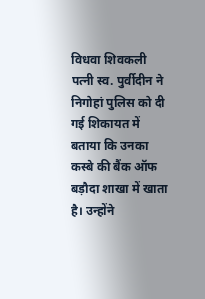विधवा शिवकली पत्नी स्व. पुर्वीदीन ने निगोहां पुलिस को दी गई शिकायत में बताया कि उनका कस्बे की बैंक ऑफ बड़ौदा शाखा में खाता है। उन्होंने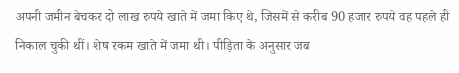अपनी जमीन बेचकर दो लाख रुपये खाते में जमा किए थे, जिसमें से करीब 90 हजार रुपये वह पहले ही निकाल चुकी थीं। शेष रकम खाते में जमा थी। पीड़िता के अनुसार जब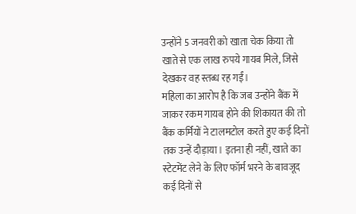उन्होंने 5 जनवरी को खाता चेक किया तो खाते से एक लाख रुपये गायब मिले, जिसे देखकर वह स्तब्ध रह गईं।
महिला का आरोप है कि जब उन्होंने बैंक में जाकर रकम गायब होने की शिकायत की तो बैंक कर्मियों ने टालमटोल करते हुए कई दिनों तक उन्हें दौड़ाया। इतना ही नहीं, खाते का स्टेटमेंट लेने के लिए फॉर्म भरने के बावजूद कई दिनों से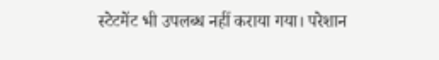स्टेटमेंट भी उपलब्ध नहीं कराया गया। परेशान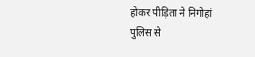होकर पीड़िता ने निगोहां पुलिस से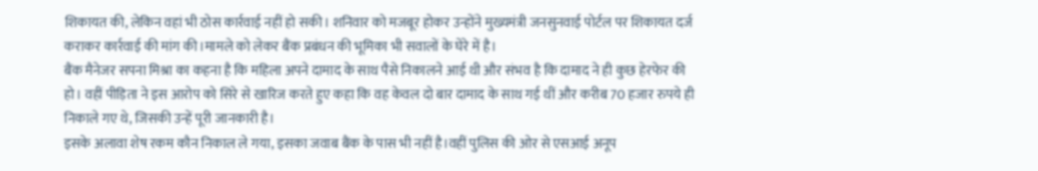शिकायत की, लेकिन वहां भी ठोस कार्रवाई नहीं हो सकी। शनिवार को मजबूर होकर उन्होंने मुख्यमंत्री जनसुनवाई पोर्टल पर शिकायत दर्ज कराकर कार्रवाई की मांग की।मामले को लेकर बैंक प्रबंधन की भूमिका भी सवालों के घेरे में है।
बैंक मैनेजर सपना मिश्रा का कहना है कि महिला अपने दामाद के साथ पैसे निकालने आई थी और संभव है कि दामाद ने ही कुछ हेरफेर की हो। वहीं पीड़िता ने इस आरोप को सिरे से खारिज करते हुए कहा कि वह केवल दो बार दामाद के साथ गई थीं और करीब 70 हजार रुपये ही निकाले गए थे, जिसकी उन्हें पूरी जानकारी है।
इसके अलावा शेष रकम कौन निकाल ले गया, इसका जवाब बैंक के पास भी नहीं है।वहीं पुलिस की ओर से एसआई अनूप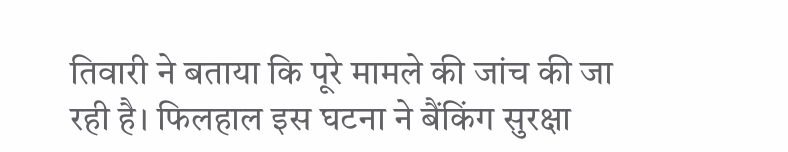तिवारी ने बताया कि पूरे मामले की जांच की जा रही है। फिलहाल इस घटना ने बैंकिंग सुरक्षा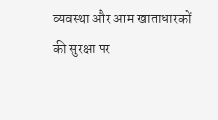व्यवस्था और आम खाताधारकों की सुरक्षा पर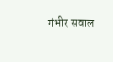गंभीर सवाल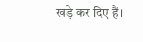खड़े कर दिए हैं।